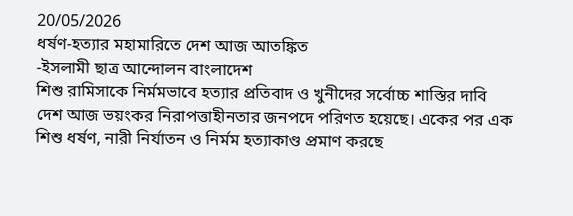20/05/2026
ধর্ষণ-হত্যার মহামারিতে দেশ আজ আতঙ্কিত
-ইসলামী ছাত্র আন্দোলন বাংলাদেশ
শিশু রামিসাকে নির্মমভাবে হত্যার প্রতিবাদ ও খুনীদের সর্বোচ্চ শাস্তির দাবি
দেশ আজ ভয়ংকর নিরাপত্তাহীনতার জনপদে পরিণত হয়েছে। একের পর এক শিশু ধর্ষণ, নারী নির্যাতন ও নির্মম হত্যাকাণ্ড প্রমাণ করছে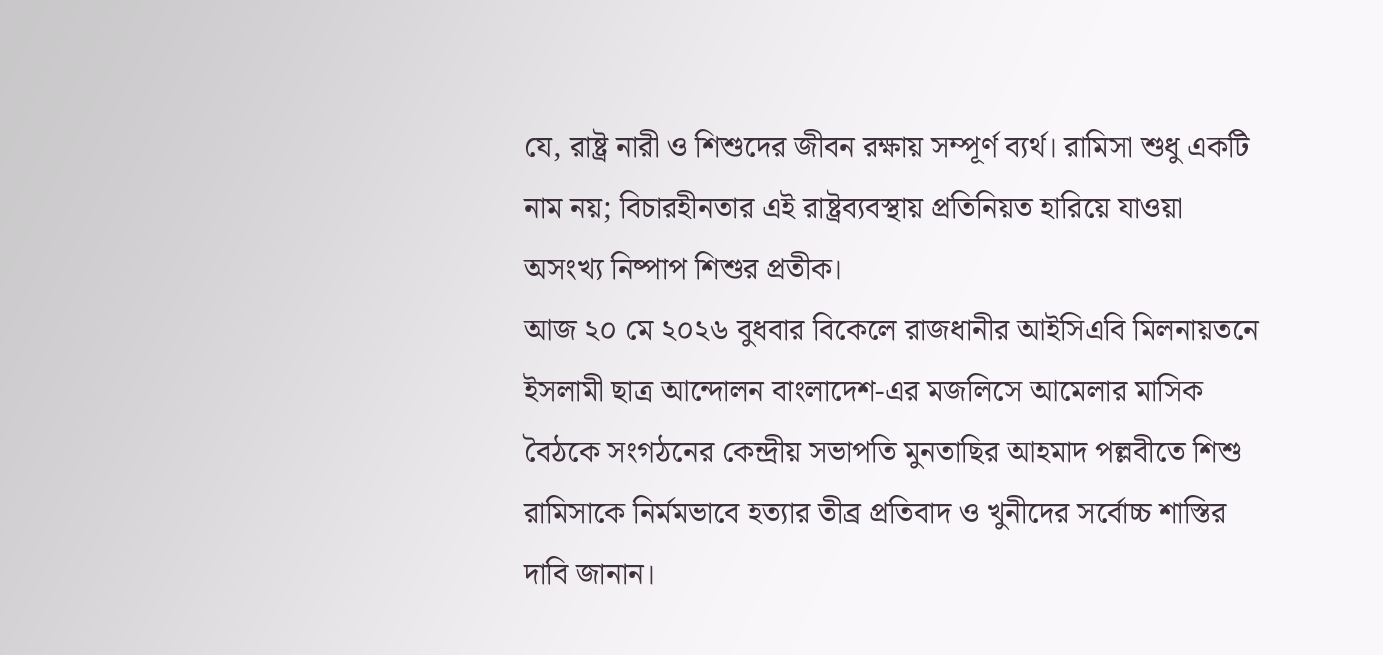যে, রাষ্ট্র নারী ও শিশুদের জীবন রক্ষায় সম্পূর্ণ ব্যর্থ। রামিসা শুধু একটি নাম নয়; বিচারহীনতার এই রাষ্ট্রব্যবস্থায় প্রতিনিয়ত হারিয়ে যাওয়া অসংখ্য নিষ্পাপ শিশুর প্রতীক।
আজ ২০ মে ২০২৬ বুধবার বিকেলে রাজধানীর আইসিএবি মিলনায়তনে ইসলামী ছাত্র আন্দোলন বাংলাদেশ-এর মজলিসে আমেলার মাসিক বৈঠকে সংগঠনের কেন্দ্রীয় সভাপতি মুনতাছির আহমাদ পল্লবীতে শিশু রামিসাকে নির্মমভাবে হত্যার তীব্র প্রতিবাদ ও খুনীদের সর্বোচ্চ শাস্তির দাবি জানান।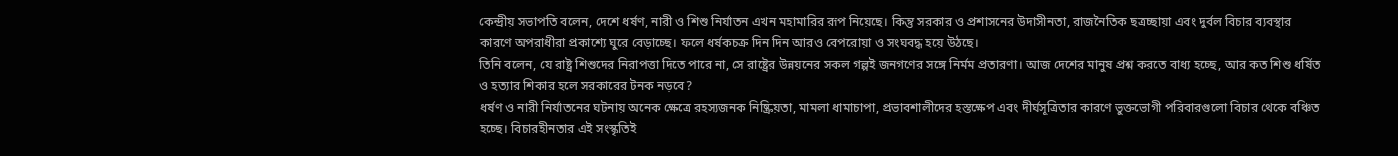কেন্দ্রীয় সভাপতি বলেন, দেশে ধর্ষণ, নারী ও শিশু নির্যাতন এখন মহামারির রূপ নিয়েছে। কিন্তু সরকার ও প্রশাসনের উদাসীনতা, রাজনৈতিক ছত্রচ্ছায়া এবং দুর্বল বিচার ব্যবস্থার কারণে অপরাধীরা প্রকাশ্যে ঘুরে বেড়াচ্ছে। ফলে ধর্ষকচক্র দিন দিন আরও বেপরোয়া ও সংঘবদ্ধ হয়ে উঠছে।
তিনি বলেন, যে রাষ্ট্র শিশুদের নিরাপত্তা দিতে পারে না, সে রাষ্ট্রের উন্নয়নের সকল গল্পই জনগণের সঙ্গে নির্মম প্রতারণা। আজ দেশের মানুষ প্রশ্ন করতে বাধ্য হচ্ছে, আর কত শিশু ধর্ষিত ও হত্যার শিকার হলে সরকারের টনক নড়বে?
ধর্ষণ ও নারী নির্যাতনের ঘটনায় অনেক ক্ষেত্রে রহস্যজনক নিষ্ক্রিয়তা, মামলা ধামাচাপা, প্রভাবশালীদের হস্তক্ষেপ এবং দীর্ঘসূত্রিতার কারণে ভুক্তভোগী পরিবারগুলো বিচার থেকে বঞ্চিত হচ্ছে। বিচারহীনতার এই সংস্কৃতিই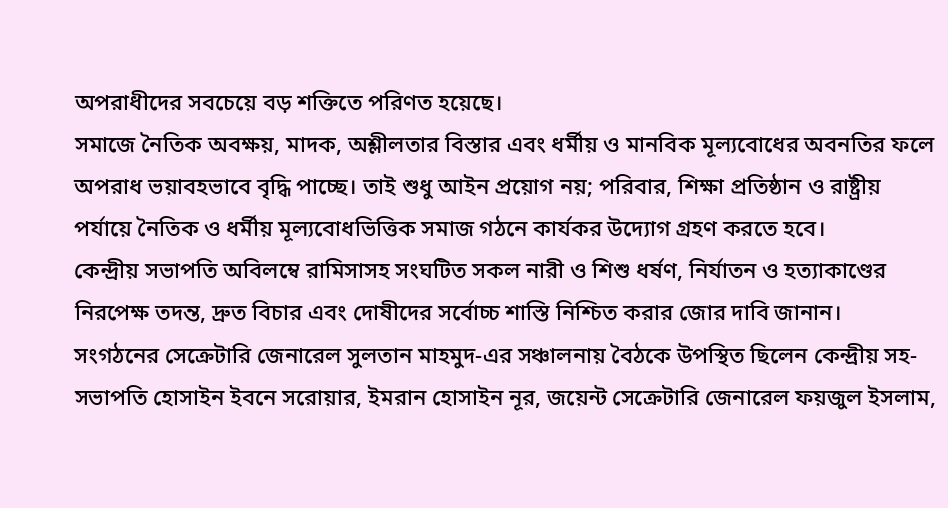অপরাধীদের সবচেয়ে বড় শক্তিতে পরিণত হয়েছে।
সমাজে নৈতিক অবক্ষয়, মাদক, অশ্লীলতার বিস্তার এবং ধর্মীয় ও মানবিক মূল্যবোধের অবনতির ফলে অপরাধ ভয়াবহভাবে বৃদ্ধি পাচ্ছে। তাই শুধু আইন প্রয়োগ নয়; পরিবার, শিক্ষা প্রতিষ্ঠান ও রাষ্ট্রীয় পর্যায়ে নৈতিক ও ধর্মীয় মূল্যবোধভিত্তিক সমাজ গঠনে কার্যকর উদ্যোগ গ্রহণ করতে হবে।
কেন্দ্রীয় সভাপতি অবিলম্বে রামিসাসহ সংঘটিত সকল নারী ও শিশু ধর্ষণ, নির্যাতন ও হত্যাকাণ্ডের নিরপেক্ষ তদন্ত, দ্রুত বিচার এবং দোষীদের সর্বোচ্চ শাস্তি নিশ্চিত করার জোর দাবি জানান।
সংগঠনের সেক্রেটারি জেনারেল সুলতান মাহমুদ-এর সঞ্চালনায় বৈঠকে উপস্থিত ছিলেন কেন্দ্রীয় সহ-সভাপতি হোসাইন ইবনে সরোয়ার, ইমরান হোসাইন নূর, জয়েন্ট সেক্রেটারি জেনারেল ফয়জুল ইসলাম,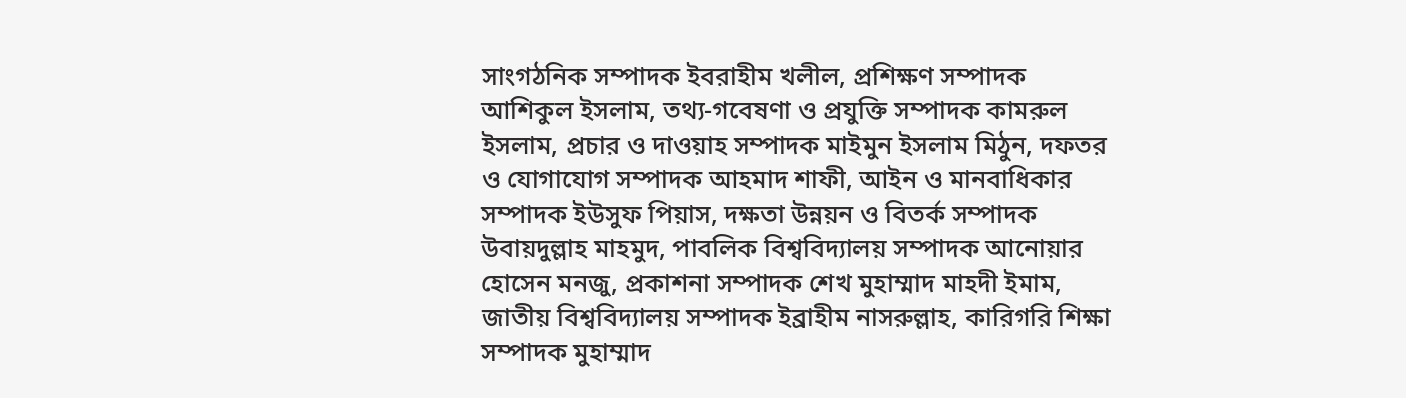সাংগঠনিক সম্পাদক ইবরাহীম খলীল, প্রশিক্ষণ সম্পাদক আশিকুল ইসলাম, তথ্য-গবেষণা ও প্রযুক্তি সম্পাদক কামরুল ইসলাম, প্রচার ও দাওয়াহ সম্পাদক মাইমুন ইসলাম মিঠুন, দফতর ও যোগাযোগ সম্পাদক আহমাদ শাফী, আইন ও মানবাধিকার সম্পাদক ইউসুফ পিয়াস, দক্ষতা উন্নয়ন ও বিতর্ক সম্পাদক উবায়দুল্লাহ মাহমুদ, পাবলিক বিশ্ববিদ্যালয় সম্পাদক আনোয়ার হোসেন মনজু, প্রকাশনা সম্পাদক শেখ মুহাম্মাদ মাহদী ইমাম, জাতীয় বিশ্ববিদ্যালয় সম্পাদক ইব্রাহীম নাসরুল্লাহ, কারিগরি শিক্ষা সম্পাদক মুহাম্মাদ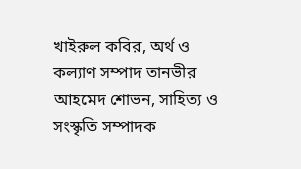খাইরুল কবির, অর্থ ও কল্যাণ সম্পাদ তানভীর আহমেদ শোভন, সাহিত্য ও সংস্কৃতি সম্পাদক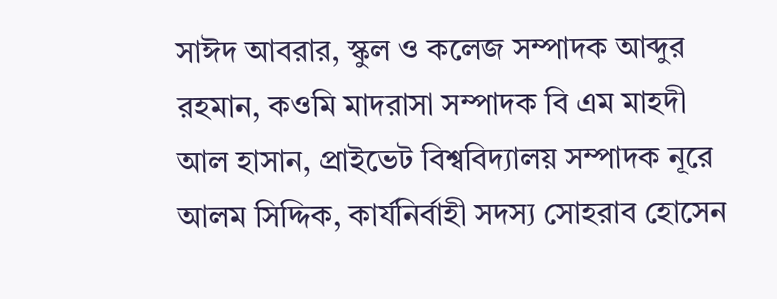সাঈদ আবরার, স্কুল ও কলেজ সম্পাদক আব্দুর রহমান, কওমি মাদরাসা সম্পাদক বি এম মাহদী আল হাসান, প্রাইভেট বিশ্ববিদ্যালয় সম্পাদক নূরে আলম সিদ্দিক, কার্যনির্বাহী সদস্য সোহরাব হোসেন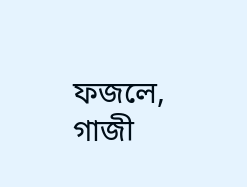ফজলে, গাজী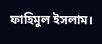ফাহিমুল ইসলাম।